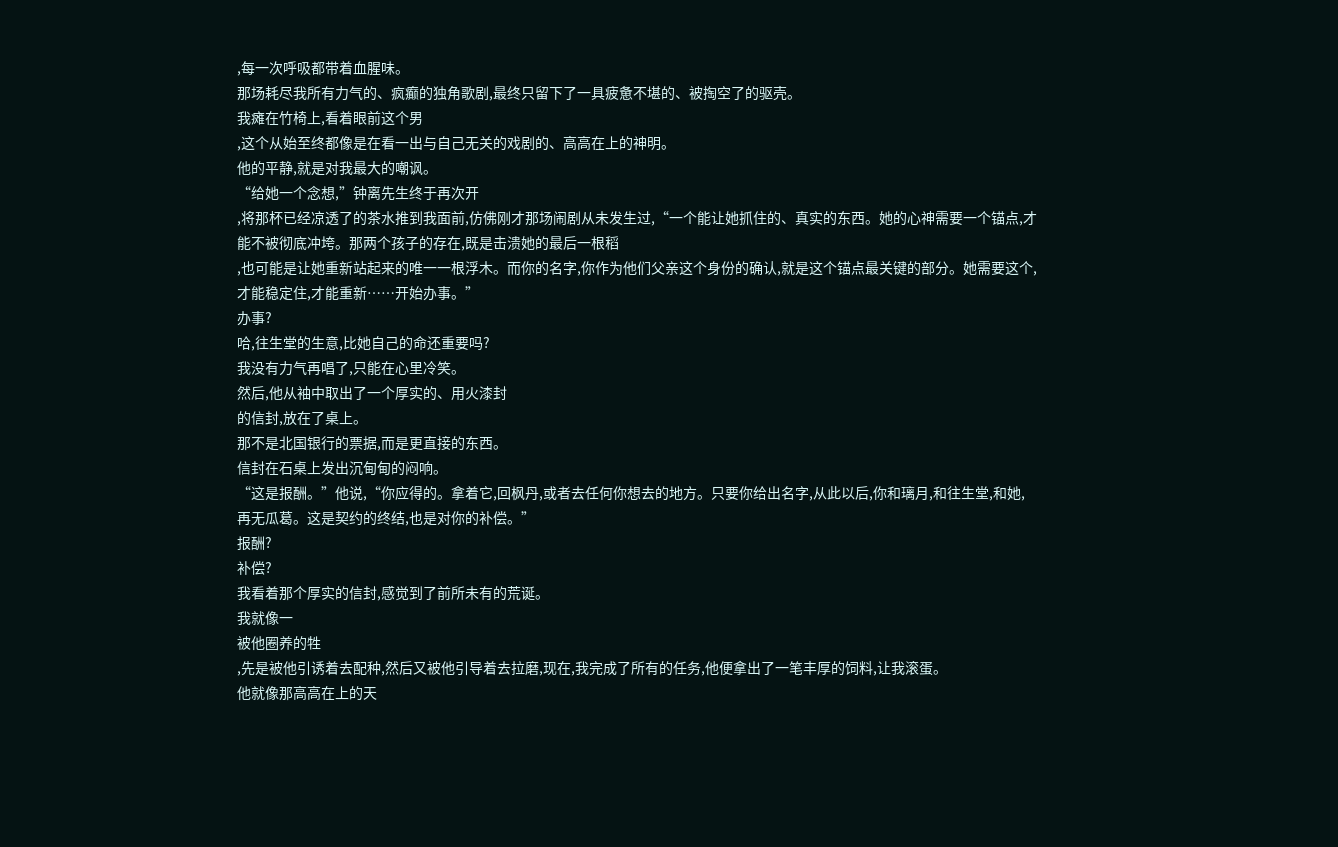,每一次呼吸都带着血腥味。
那场耗尽我所有力气的、疯癫的独角歌剧,最终只留下了一具疲惫不堪的、被掏空了的驱壳。
我瘫在竹椅上,看着眼前这个男
,这个从始至终都像是在看一出与自己无关的戏剧的、高高在上的神明。
他的平静,就是对我最大的嘲讽。
“给她一个念想,”钟离先生终于再次开
,将那杯已经凉透了的茶水推到我面前,仿佛刚才那场闹剧从未发生过,“一个能让她抓住的、真实的东西。她的心神需要一个锚点,才能不被彻底冲垮。那两个孩子的存在,既是击溃她的最后一根稻
,也可能是让她重新站起来的唯一一根浮木。而你的名字,你作为他们父亲这个身份的确认,就是这个锚点最关键的部分。她需要这个,才能稳定住,才能重新……开始办事。”
办事?
哈,往生堂的生意,比她自己的命还重要吗?
我没有力气再唱了,只能在心里冷笑。
然后,他从袖中取出了一个厚实的、用火漆封
的信封,放在了桌上。
那不是北国银行的票据,而是更直接的东西。
信封在石桌上发出沉甸甸的闷响。
“这是报酬。”他说,“你应得的。拿着它,回枫丹,或者去任何你想去的地方。只要你给出名字,从此以后,你和璃月,和往生堂,和她,再无瓜葛。这是契约的终结,也是对你的补偿。”
报酬?
补偿?
我看着那个厚实的信封,感觉到了前所未有的荒诞。
我就像一
被他圈养的牲
,先是被他引诱着去配种,然后又被他引导着去拉磨,现在,我完成了所有的任务,他便拿出了一笔丰厚的饲料,让我滚蛋。
他就像那高高在上的天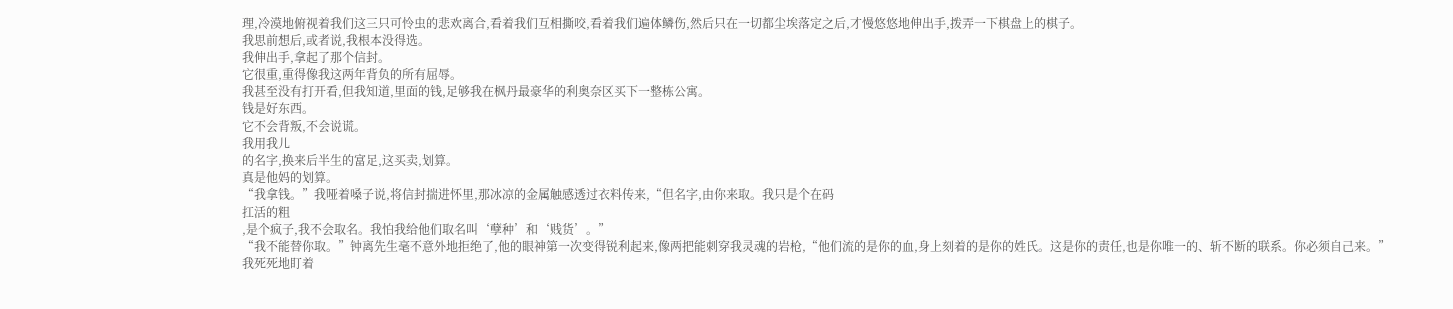理,冷漠地俯视着我们这三只可怜虫的悲欢离合,看着我们互相撕咬,看着我们遍体鳞伤,然后只在一切都尘埃落定之后,才慢悠悠地伸出手,拨弄一下棋盘上的棋子。
我思前想后,或者说,我根本没得选。
我伸出手,拿起了那个信封。
它很重,重得像我这两年背负的所有屈辱。
我甚至没有打开看,但我知道,里面的钱,足够我在枫丹最豪华的利奥奈区买下一整栋公寓。
钱是好东西。
它不会背叛,不会说谎。
我用我儿
的名字,换来后半生的富足,这买卖,划算。
真是他妈的划算。
“我拿钱。”我哑着嗓子说,将信封揣进怀里,那冰凉的金属触感透过衣料传来,“但名字,由你来取。我只是个在码
扛活的粗
,是个疯子,我不会取名。我怕我给他们取名叫‘孽种’和‘贱货’。”
“我不能替你取。”钟离先生毫不意外地拒绝了,他的眼神第一次变得锐利起来,像两把能刺穿我灵魂的岩枪,“他们流的是你的血,身上刻着的是你的姓氏。这是你的责任,也是你唯一的、斩不断的联系。你必须自己来。”
我死死地盯着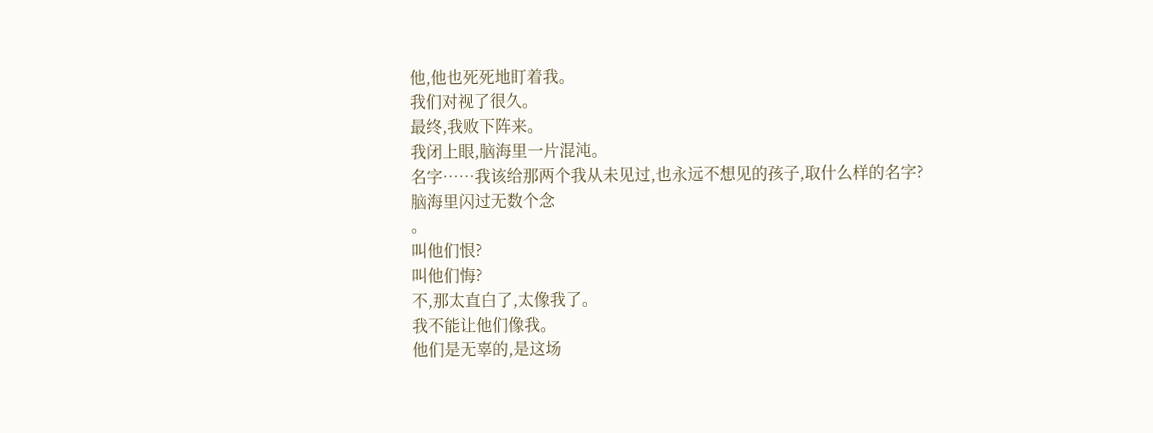他,他也死死地盯着我。
我们对视了很久。
最终,我败下阵来。
我闭上眼,脑海里一片混沌。
名字……我该给那两个我从未见过,也永远不想见的孩子,取什么样的名字?
脑海里闪过无数个念
。
叫他们恨?
叫他们悔?
不,那太直白了,太像我了。
我不能让他们像我。
他们是无辜的,是这场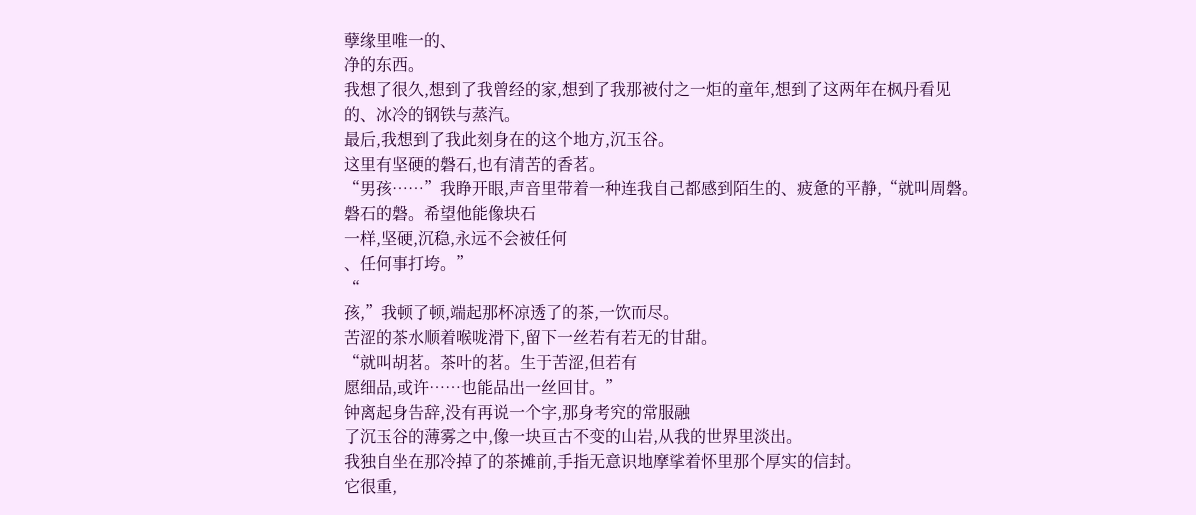孽缘里唯一的、
净的东西。
我想了很久,想到了我曾经的家,想到了我那被付之一炬的童年,想到了这两年在枫丹看见的、冰冷的钢铁与蒸汽。
最后,我想到了我此刻身在的这个地方,沉玉谷。
这里有坚硬的磐石,也有清苦的香茗。
“男孩……”我睁开眼,声音里带着一种连我自己都感到陌生的、疲惫的平静,“就叫周磐。磐石的磐。希望他能像块石
一样,坚硬,沉稳,永远不会被任何
、任何事打垮。”
“
孩,”我顿了顿,端起那杯凉透了的茶,一饮而尽。
苦涩的茶水顺着喉咙滑下,留下一丝若有若无的甘甜。
“就叫胡茗。茶叶的茗。生于苦涩,但若有
愿细品,或许……也能品出一丝回甘。”
钟离起身告辞,没有再说一个字,那身考究的常服融
了沉玉谷的薄雾之中,像一块亘古不变的山岩,从我的世界里淡出。
我独自坐在那冷掉了的茶摊前,手指无意识地摩挲着怀里那个厚实的信封。
它很重,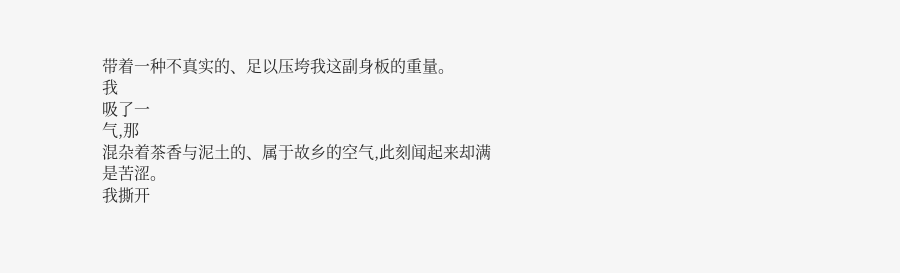带着一种不真实的、足以压垮我这副身板的重量。
我
吸了一
气,那
混杂着茶香与泥土的、属于故乡的空气,此刻闻起来却满是苦涩。
我撕开